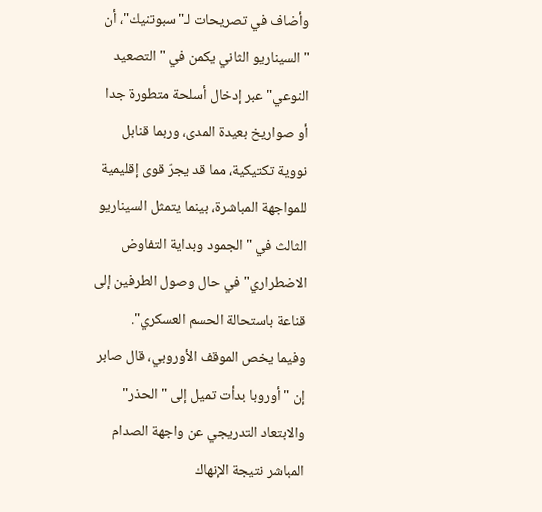وأضاف في تصريحات لـ"سبوتنيك"، أن "السيناريو الثاني يكمن في "التصعيد النوعي" عبر إدخال أسلحة متطورة جدا أو صواريخ بعيدة المدى، وربما قنابل نووية تكتيكية، مما قد يجرّ قوى إقليمية للمواجهة المباشرة، بينما يتمثل السيناريو الثالث في "الجمود وبداية التفاوض الاضطراري" في حال وصول الطرفين إلى قناعة باستحالة الحسم العسكري".
وفيما يخص الموقف الأوروبي، قال صابر إن "أوروبا بدأت تميل إلى "الحذر" والابتعاد التدريجي عن واجهة الصدام المباشر نتيجة الإنهاك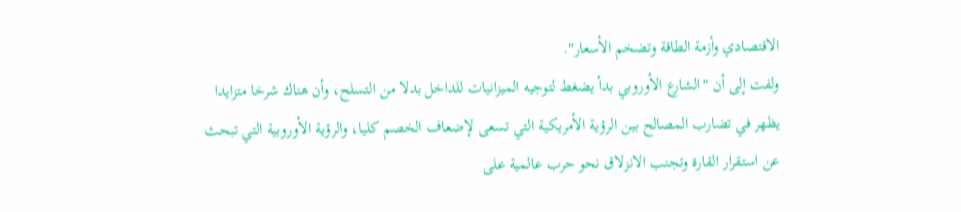الاقتصادي وأزمة الطاقة وتضخم الأسعار".
ولفت إلى أن "الشارع الأوروبي بدأ يضغط لتوجيه الميزانيات للداخل بدلا من التسلح، وأن هناك شرخا متزايدا يظهر في تضارب المصالح بين الرؤية الأمريكية التي تسعى لإضعاف الخصم كليا، والرؤية الأوروبية التي تبحث عن استقرار القارة وتجنب الانزلاق نحو حرب عالمية على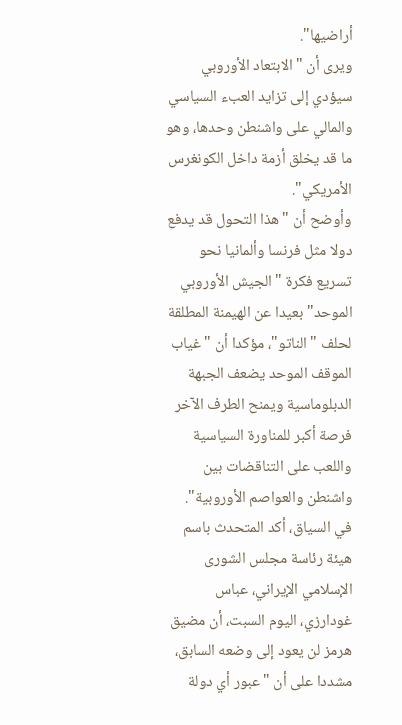أراضيها".
ويرى أن "الابتعاد الأوروبي سيؤدي إلى تزايد العبء السياسي والمالي على واشنطن وحدها، وهو ما قد يخلق أزمة داخل الكونغرس الأمريكي".
وأوضح أن "هذا التحول قد يدفع دولا مثل فرنسا وألمانيا نحو تسريع فكرة "الجيش الأوروبي الموحد" بعيدا عن الهيمنة المطلقة لحلف "الناتو"، مؤكدا أن "غياب الموقف الموحد يضعف الجبهة الدبلوماسية ويمنح الطرف الآخر فرصة أكبر للمناورة السياسية واللعب على التناقضات بين واشنطن والعواصم الأوروبية".
في السياق، أكد المتحدث باسم هيئة رئاسة مجلس الشورى الإسلامي الإيراني، عباس غودارزي، اليوم السبت، أن مضيق هرمز لن يعود إلى وضعه السابق، مشددا على أن "عبور أي دولة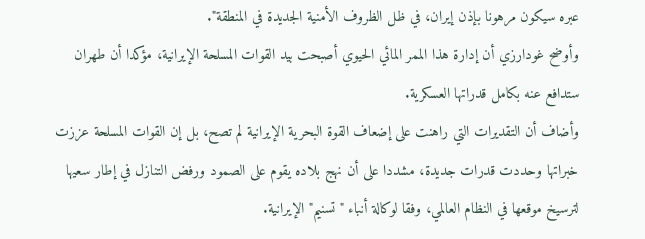عبره سيكون مرهونا بإذن إيران، في ظل الظروف الأمنية الجديدة في المنطقة".
وأوضح غودارزي أن إدارة هذا الممر المائي الحيوي أصبحت بيد القوات المسلحة الإيرانية، مؤكدا أن طهران ستدافع عنه بكامل قدراتها العسكرية.
وأضاف أن التقديرات التي راهنت على إضعاف القوة البحرية الإيرانية لم تصح، بل إن القوات المسلحة عززت خبراتها وحددت قدرات جديدة، مشددا على أن نهج بلاده يقوم على الصمود ورفض التنازل في إطار سعيها لترسيخ موقعها في النظام العالمي، وفقا لوكالة أنباء "تسنيم" الإيرانية.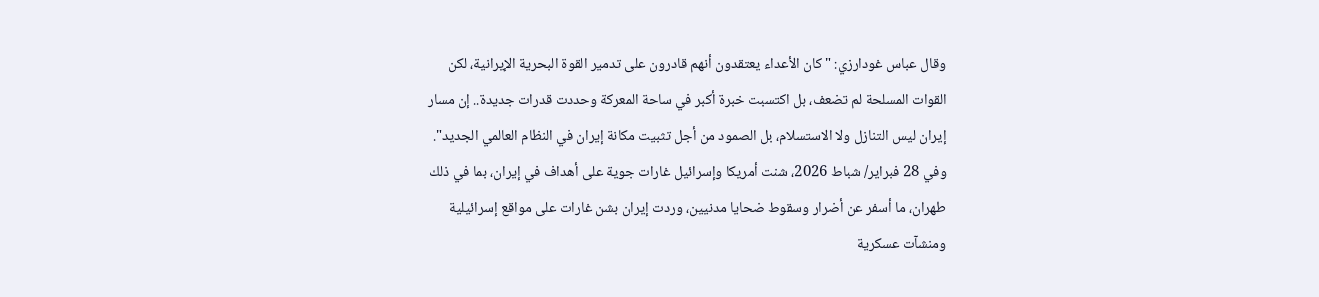وقال عباس غودارزي: "كان الأعداء يعتقدون أنهم قادرون على تدمير القوة البحرية الإيرانية، لكن القوات المسلحة لم تضعف، بل اكتسبت خبرة أكبر في ساحة المعركة وحددت قدرات جديدة.. إن مسار إيران ليس التنازل ولا الاستسلام، بل الصمود من أجل تثبيت مكانة إيران في النظام العالمي الجديد".
وفي 28 فبراير/ شباط 2026، شنت أمريكا وإسرائيل غارات جوية على أهداف في إيران، بما في ذلك طهران، ما أسفر عن أضرار وسقوط ضحايا مدنيين، وردت إيران بشن غارات على مواقع إسرائيلية ومنشآت عسكرية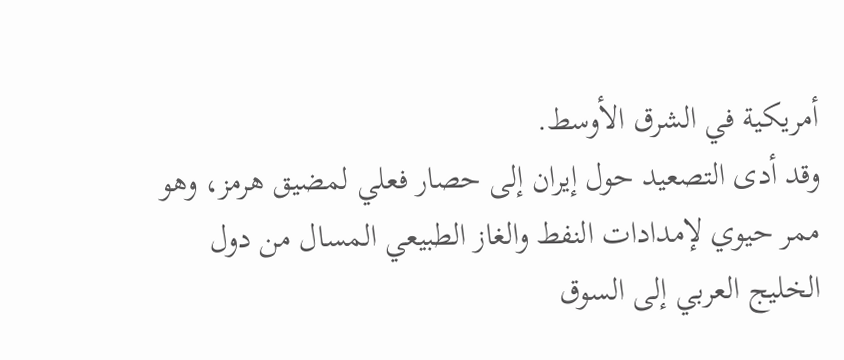أمريكية في الشرق الأوسط.
وقد أدى التصعيد حول إيران إلى حصار فعلي لمضيق هرمز، وهو ممر حيوي لإمدادات النفط والغاز الطبيعي المسال من دول الخليج العربي إلى السوق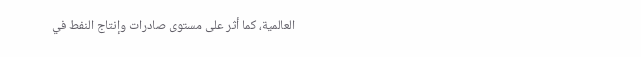العالمية، كما أثر على مستوى صادرات وإنتاج النفط في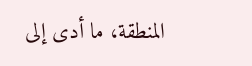المنطقة، ما أدى إلى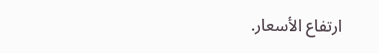ارتفاع الأسعار.